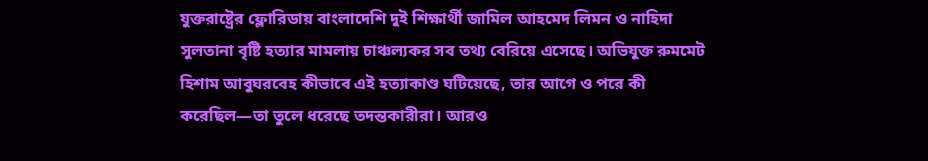যুক্তরাষ্ট্রের ফ্লোরিডায় বাংলাদেশি দুই শিক্ষার্থী জামিল আহমেদ লিমন ও নাহিদা সুলতানা বৃষ্টি হত্যার মামলায় চাঞ্চল্যকর সব তথ্য বেরিয়ে এসেছে। অভিযুক্ত রুমমেট হিশাম আবুঘরবেহ কীভাবে এই হত্যাকাণ্ড ঘটিয়েছে, তার আগে ও পরে কী করেছিল—তা তুলে ধরেছে তদন্তকারীরা। আরও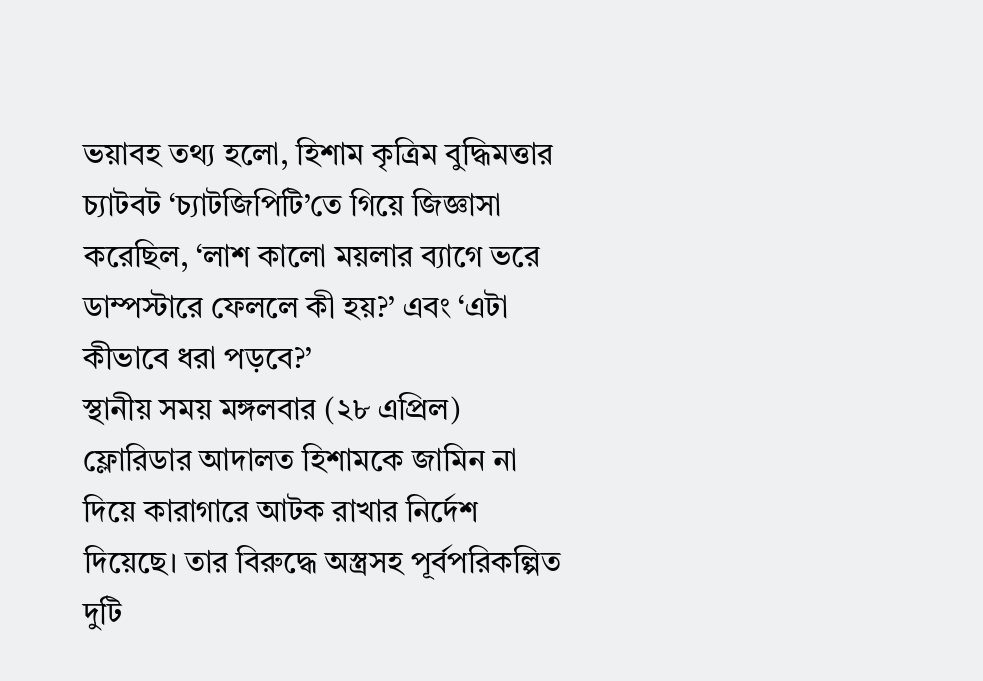ভয়াবহ তথ্য হলো, হিশাম কৃত্রিম বুদ্ধিমত্তার চ্যাটবট ‘চ্যাটজিপিটি’তে গিয়ে জিজ্ঞাসা করেছিল, ‘লাশ কালো ময়লার ব্যাগে ভরে ডাম্পস্টারে ফেললে কী হয়?’ এবং ‘এটা কীভাবে ধরা পড়বে?’
স্থানীয় সময় মঙ্গলবার (২৮ এপ্রিল) ফ্লোরিডার আদালত হিশামকে জামিন না দিয়ে কারাগারে আটক রাখার নির্দেশ দিয়েছে। তার বিরুদ্ধে অস্ত্রসহ পূর্বপরিকল্পিত দুটি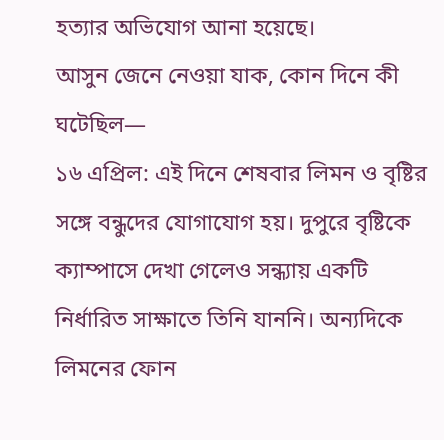হত্যার অভিযোগ আনা হয়েছে।
আসুন জেনে নেওয়া যাক, কোন দিনে কী ঘটেছিল—
১৬ এপ্রিল: এই দিনে শেষবার লিমন ও বৃষ্টির সঙ্গে বন্ধুদের যোগাযোগ হয়। দুপুরে বৃষ্টিকে ক্যাম্পাসে দেখা গেলেও সন্ধ্যায় একটি নির্ধারিত সাক্ষাতে তিনি যাননি। অন্যদিকে লিমনের ফোন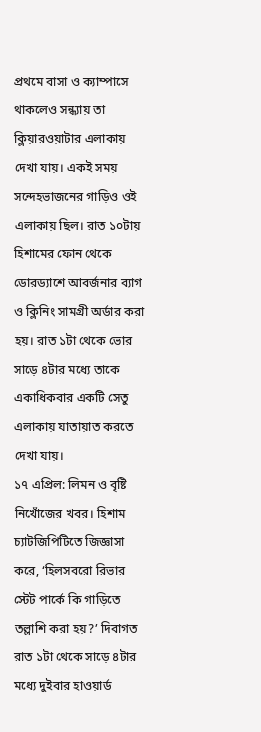প্রথমে বাসা ও ক্যাম্পাসে থাকলেও সন্ধ্যায় তা ক্লিয়ারওয়াটার এলাকায় দেখা যায়। একই সময় সন্দেহভাজনের গাড়িও ওই এলাকায় ছিল। রাত ১০টায় হিশামের ফোন থেকে ডোরড্যাশে আবর্জনার ব্যাগ ও ক্লিনিং সামগ্রী অর্ডার করা হয়। রাত ১টা থেকে ভোর সাড়ে ৪টার মধ্যে তাকে একাধিকবার একটি সেতু এলাকায় যাতায়াত করতে দেখা যায়।
১৭ এপ্রিল: লিমন ও বৃষ্টি নিখোঁজের খবর। হিশাম চ্যাটজিপিটিতে জিজ্ঞাসা করে, ‘হিলসবরো রিভার স্টেট পার্কে কি গাড়িতে তল্লাশি করা হয়?’ দিবাগত রাত ১টা থেকে সাড়ে ৪টার মধ্যে দুইবার হাওয়ার্ড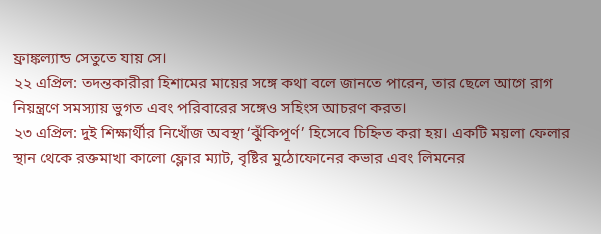ফ্রাঙ্কল্যান্ড সেতুতে যায় সে।
২২ এপ্রিল: তদন্তকারীরা হিশামের মায়ের সঙ্গে কথা বলে জানতে পারেন, তার ছেলে আগে রাগ নিয়ন্ত্রণে সমস্যায় ভুগত এবং পরিবারের সঙ্গেও সহিংস আচরণ করত।
২৩ এপ্রিল: দুই শিক্ষার্থীর নিখোঁজ অবস্থা ‘ঝুঁকিপূর্ণ’ হিসেবে চিহ্নিত করা হয়। একটি ময়লা ফেলার স্থান থেকে রক্তমাখা কালো ফ্লোর ম্যাট, বৃষ্টির মুঠোফোনের কভার এবং লিমনের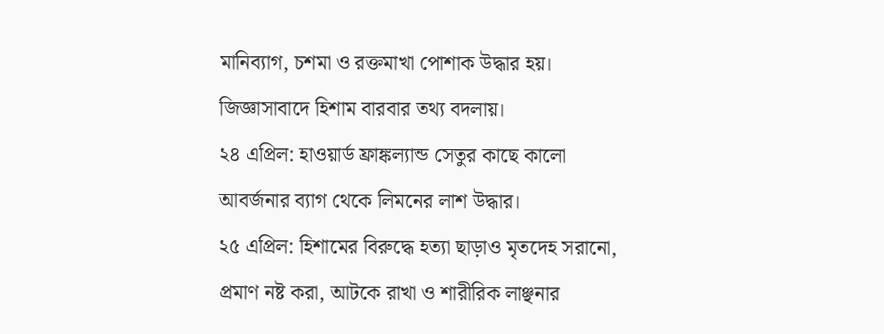মানিব্যাগ, চশমা ও রক্তমাখা পোশাক উদ্ধার হয়। জিজ্ঞাসাবাদে হিশাম বারবার তথ্য বদলায়।
২৪ এপ্রিল: হাওয়ার্ড ফ্রাঙ্কল্যান্ড সেতুর কাছে কালো আবর্জনার ব্যাগ থেকে লিমনের লাশ উদ্ধার।
২৫ এপ্রিল: হিশামের বিরুদ্ধে হত্যা ছাড়াও মৃতদেহ সরানো, প্রমাণ নষ্ট করা, আটকে রাখা ও শারীরিক লাঞ্ছনার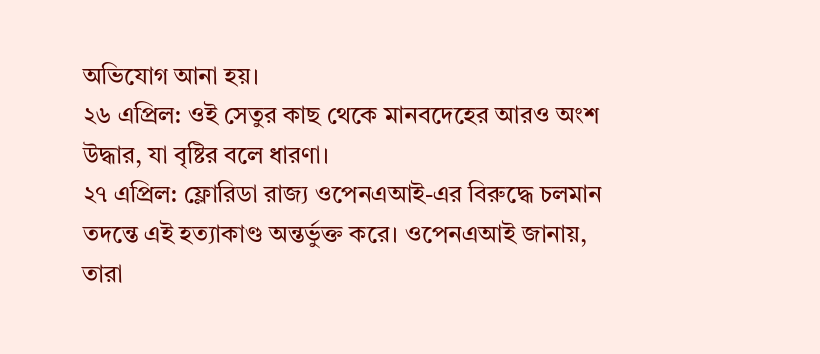অভিযোগ আনা হয়।
২৬ এপ্রিল: ওই সেতুর কাছ থেকে মানবদেহের আরও অংশ উদ্ধার, যা বৃষ্টির বলে ধারণা।
২৭ এপ্রিল: ফ্লোরিডা রাজ্য ওপেনএআই-এর বিরুদ্ধে চলমান তদন্তে এই হত্যাকাণ্ড অন্তর্ভুক্ত করে। ওপেনএআই জানায়, তারা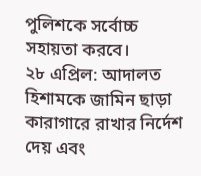পুলিশকে সর্বোচ্চ সহায়তা করবে।
২৮ এপ্রিল: আদালত হিশামকে জামিন ছাড়া কারাগারে রাখার নির্দেশ দেয় এবং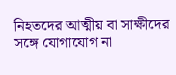নিহতদের আত্মীয় বা সাক্ষীদের সঙ্গে যোগাযোগ না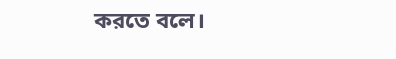করতে বলে।